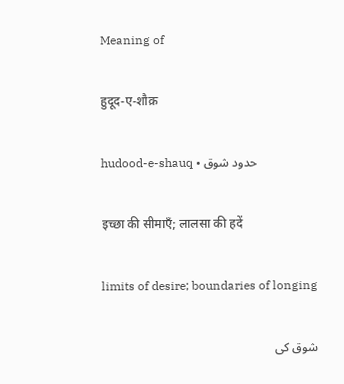Meaning of

हुदूद-ए-शौक़

hudood-e-shauq • حدود شوق

इच्छा की सीमाएँ; लालसा की हदें

limits of desire; boundaries of longing

شوق کی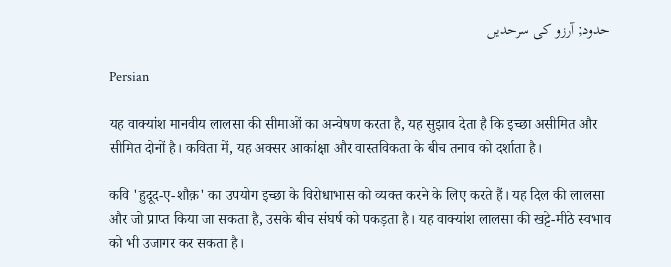حدود; آرزو کی سرحدیں

Persian

यह वाक्यांश मानवीय लालसा की सीमाओं का अन्वेषण करता है, यह सुझाव देता है कि इच्छा असीमित और सीमित दोनों है। कविता में, यह अक्सर आकांक्षा और वास्तविकता के बीच तनाव को दर्शाता है।

कवि 'हुदूद-ए-शौक़' का उपयोग इच्छा के विरोधाभास को व्यक्त करने के लिए करते हैं। यह दिल की लालसा और जो प्राप्त किया जा सकता है, उसके बीच संघर्ष को पकड़ता है। यह वाक्यांश लालसा की खट्टे-मीठे स्वभाव को भी उजागर कर सकता है।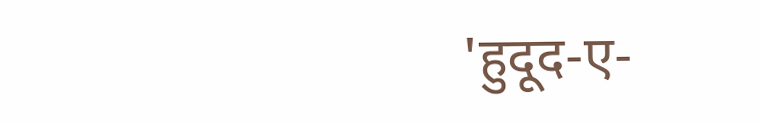'हुदूद-ए-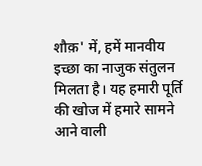शौक़' में, हमें मानवीय इच्छा का नाजुक संतुलन मिलता है। यह हमारी पूर्ति की खोज में हमारे सामने आने वाली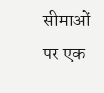सीमाओं पर एक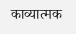काव्यात्मक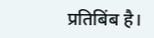प्रतिबिंब है।